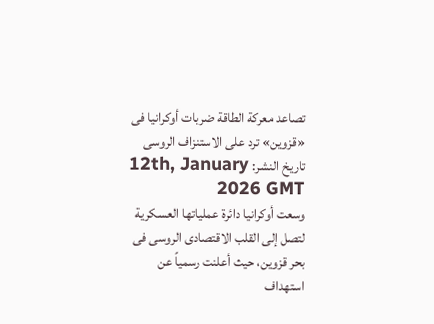تصاعد معركة الطاقة ضربات أوكرانيا فى «قزوين» ترد على الاستنزاف الروسى
تاريخ النشر: 12th, January 2026 GMT
وسعت أوكرانيا دائرة عملياتها العسكرية لتصل إلى القلب الاقتصادى الروسى فى بحر قزوين، حيث أعلنت رسمياً عن استهداف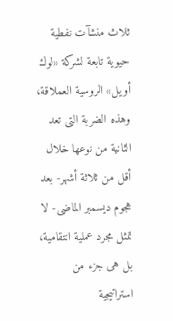ثلاث منشآت نفطية حيوية تابعة لشركة «لوك أويل» الروسية العملاقة، وهذه الضربة التى تعد الثانية من نوعها خلال أقل من ثلاثة أشهر- بعد هجوم ديسمبر الماضى- لا تمثل مجرد عملية انتقامية، بل هى جزء من استراتيجية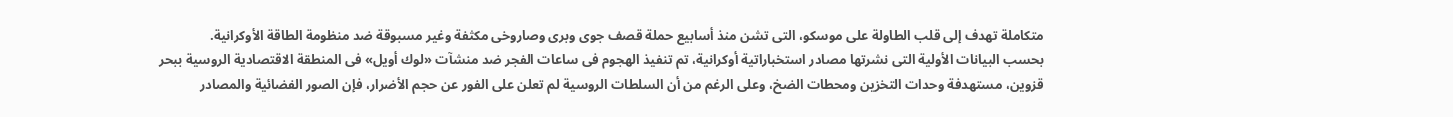متكاملة تهدف إلى قلب الطاولة على موسكو، التى تشن منذ أسابيع حملة قصف جوى وبرى وصاروخى مكثفة وغير مسبوقة ضد منظومة الطاقة الأوكرانية.
بحسب البيانات الأولية التى نشرتها مصادر استخباراتية أوكرانية، تم تنفيذ الهجوم فى ساعات الفجر ضد منشآت «لوك أويل» فى المنطقة الاقتصادية الروسية ببحر قزوين، مستهدفة وحدات التخزين ومحطات الضخ، وعلى الرغم من أن السلطات الروسية لم تعلن على الفور عن حجم الأضرار، فإن الصور الفضائية والمصادر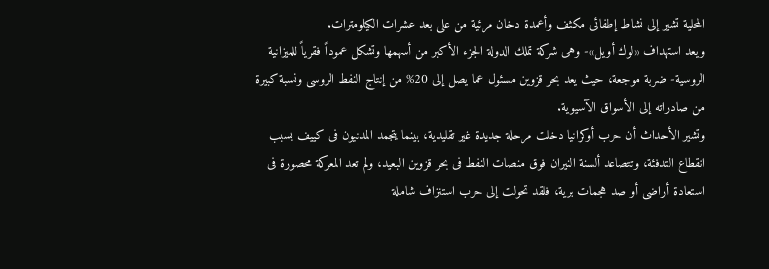المحلية تشير إلى نشاط إطفائى مكثف وأعمدة دخان مرئية من على بعد عشرات الكيلومترات.
ويعد استهداف «لوك أويل»- وهى شركة تملك الدولة الجزء الأكبر من أسهمها وتشكل عموداً فقرياً للميزانية الروسية- ضربة موجعة، حيث يعد بحر قزوين مسئول عما يصل إلى 20% من إنتاج النفط الروسى ونسبة كبيرة من صادراته إلى الأسواق الآسيوية.
وتشير الأحداث أن حرب أوكرانيا دخلت مرحلة جديدة غير تقليدية، بينما يتجمد المدنيون فى كييف بسبب انقطاع التدفئة، وتتصاعد ألسنة النيران فوق منصات النفط فى بحر قزوين البعيد، ولم تعد المعركة محصورة فى استعادة أراضى أو صد هجمات برية، فلقد تحولت إلى حرب استنزاف شاملة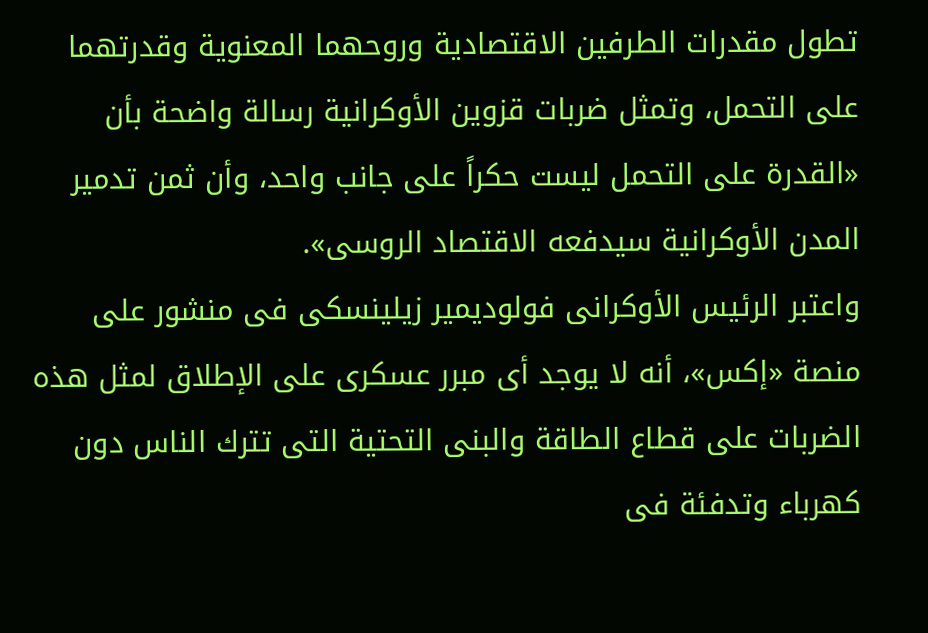تطول مقدرات الطرفين الاقتصادية وروحهما المعنوية وقدرتهما على التحمل، وتمثل ضربات قزوين الأوكرانية رسالة واضحة بأن «القدرة على التحمل ليست حكراً على جانب واحد، وأن ثمن تدمير المدن الأوكرانية سيدفعه الاقتصاد الروسى».
واعتبر الرئيس الأوكرانى فولوديمير زيلينسكى فى منشور على منصة «إكس»، أنه لا يوجد أى مبرر عسكرى على الإطلاق لمثل هذه الضربات على قطاع الطاقة والبنى التحتية التى تترك الناس دون كهرباء وتدفئة فى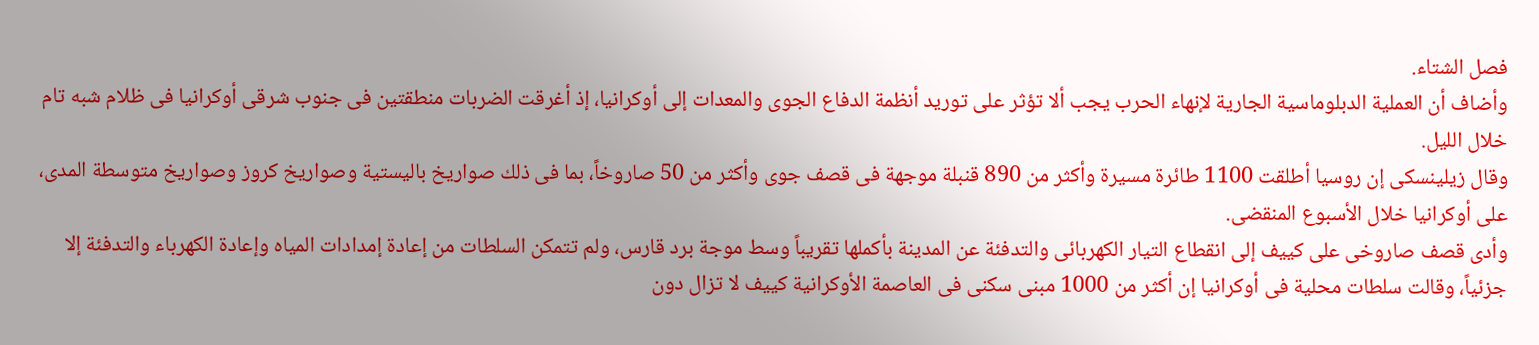فصل الشتاء.
وأضاف أن العملية الدبلوماسية الجارية لإنهاء الحرب يجب ألا تؤثر على توريد أنظمة الدفاع الجوى والمعدات إلى أوكرانيا، إذ أغرقت الضربات منطقتين فى جنوب شرقى أوكرانيا فى ظلام شبه تام خلال الليل.
وقال زيلينسكى إن روسيا أطلقت 1100 طائرة مسيرة وأكثر من 890 قنبلة موجهة فى قصف جوى وأكثر من 50 صاروخاً، بما فى ذلك صواريخ باليستية وصواريخ كروز وصواريخ متوسطة المدى، على أوكرانيا خلال الأسبوع المنقضى.
وأدى قصف صاروخى على كييف إلى انقطاع التيار الكهربائى والتدفئة عن المدينة بأكملها تقريباً وسط موجة برد قارس، ولم تتمكن السلطات من إعادة إمدادات المياه وإعادة الكهرباء والتدفئة إلا جزئياً، وقالت سلطات محلية فى أوكرانيا إن أكثر من 1000 مبنى سكنى فى العاصمة الأوكرانية كييف لا تزال دون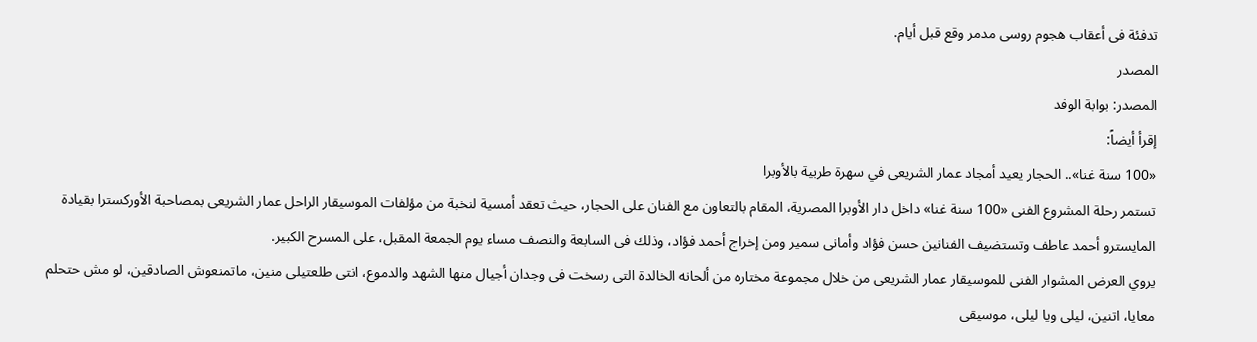تدفئة فى أعقاب هجوم روسى مدمر وقع قبل أيام.
المصدر
المصدر: بوابة الوفد
إقرأ أيضاً:
«100 سنة غنا».. الحجار يعيد أمجاد عمار الشريعى في سهرة طربية بالأوبرا
تستمر رحلة المشروع الفنى «100 سنة غنا» داخل دار الأوبرا المصرية، المقام بالتعاون مع الفنان على الحجار، حيث تعقد أمسية لنخبة من مؤلفات الموسيقار الراحل عمار الشريعى بمصاحبة الأوركسترا بقيادة المايسترو أحمد عاطف وتستضيف الفنانين حسن فؤاد وأمانى سمير ومن إخراج أحمد فؤاد، وذلك فى السابعة والنصف مساء يوم الجمعة المقبل، على المسرح الكبير.
يروي العرض المشوار الفنى للموسيقار عمار الشريعى من خلال مجموعة مختاره من ألحانه الخالدة التى رسخت فى وجدان أجيال منها الشهد والدموع، انتى طلعتيلى منين، ماتمنعوش الصادقين، لو مش حتحلم معايا، اتنين، ليلى ويا ليلى، موسيقى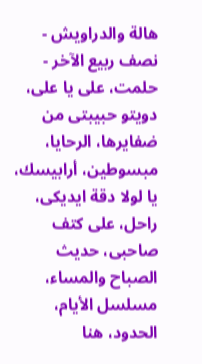هالة والدراويش - نصف ربيع الآخر - حلمت، على يا على، دويتو حبيبتى من ضفايرها، الرحايا، مبسوطين، أرابيسك، يا لولا دقة ايديكى، راحل، على كتف صاحبى، حديث الصباح والمساء، مسلسل الأيام، الحدود، هنا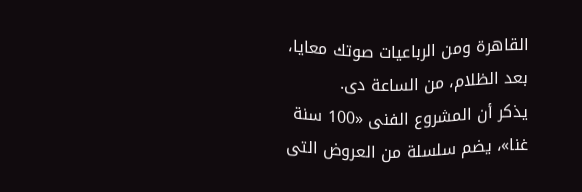القاهرة ومن الرباعيات صوتك معايا، بعد الظلام، من الساعة دى.
يذكر أن المشروع الفنى «100 سنة غنا»، يضم سلسلة من العروض التى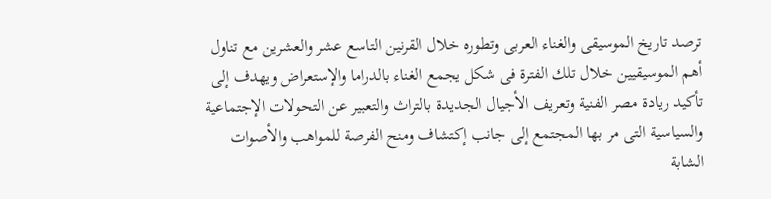ترصد تاريخ الموسيقى والغناء العربى وتطوره خلال القرنين التاسع عشر والعشرين مع تناول أهم الموسيقيين خلال تلك الفترة فى شكل يجمع الغناء بالدراما والإستعراض ويهدف إلى تأكيد ريادة مصر الفنية وتعريف الأجيال الجديدة بالتراث والتعبير عن التحولات الإجتماعية والسياسية التى مر بها المجتمع إلى جانب إكتشاف ومنح الفرصة للمواهب والأصوات الشابة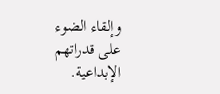وإلقاء الضوء على قدراتهم الإبداعية.